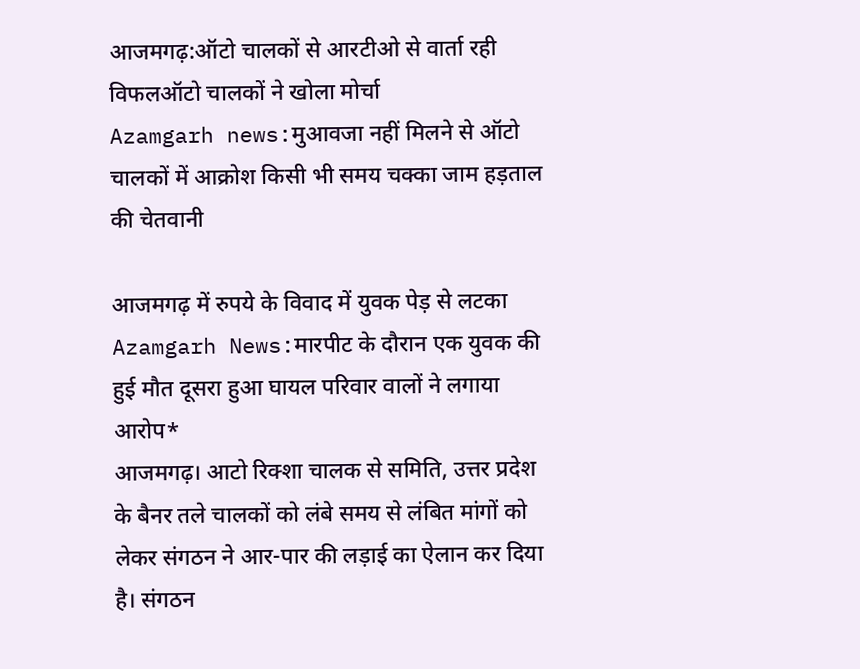आजमगढ़:ऑटो चालकों से आरटीओ से वार्ता रही विफलऑटो चालकों ने खोला मोर्चा
Azamgarh news:मुआवजा नहीं मिलने से ऑटो चालकों में आक्रोश किसी भी समय चक्का जाम हड़ताल की चेतवानी

आजमगढ़ में रुपये के विवाद में युवक पेड़ से लटका
Azamgarh News:मारपीट के दौरान एक युवक की हुई मौत दूसरा हुआ घायल परिवार वालों ने लगाया आरोप*
आजमगढ़। आटो रिक्शा चालक से समिति, उत्तर प्रदेश के बैनर तले चालकों को लंबे समय से लंबित मांगों को लेकर संगठन ने आर-पार की लड़ाई का ऐलान कर दिया है। संगठन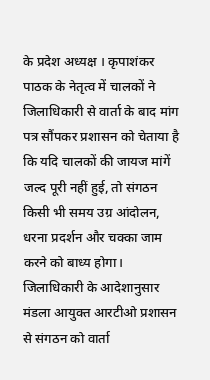के प्रदेश अध्यक्ष । कृपाशंकर पाठक के नेतृत्व में चालकों ने जिलाधिकारी से वार्ता के बाद मांग पत्र सौंपकर प्रशासन को चेताया है कि यदि चालकों की जायज मांगें जल्द पूरी नहीं हुई, तो संगठन किसी भी समय उग्र आंदोलन, धरना प्रदर्शन और चक्का जाम करने को बाध्य होगा। जिलाधिकारी के आदेशानुसार मंडला आयुक्त आरटीओ प्रशासन से संगठन को वार्ता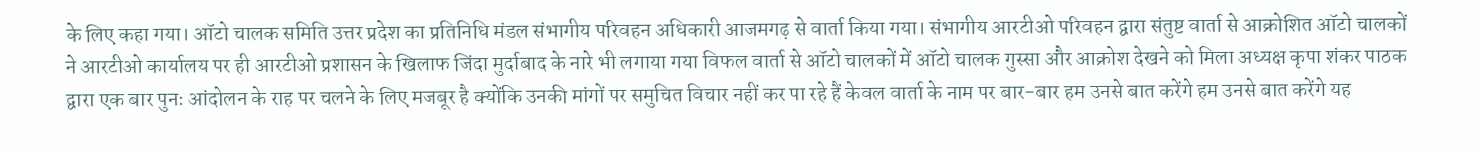के लिए कहा गया। ऑटो चालक समिति उत्तर प्रदेश का प्रतिनिधि मंडल संभागीय परिवहन अधिकारी आजमगढ़ से वार्ता किया गया। संभागीय आरटीओ परिवहन द्वारा संतुष्ट वार्ता से आक्रोशित ऑटो चालकों ने आरटीओ कार्यालय पर ही आरटीओ प्रशासन के खिलाफ जिंदा मुर्दाबाद के नारे भी लगाया गया विफल वार्ता से ऑटो चालकों में ऑटो चालक गुस्सा और आक्रोश देखने को मिला अध्यक्ष कृपा शंकर पाठक द्वारा एक बार पुनः आंदोलन के राह पर चलने के लिए मजबूर है क्योंकि उनकी मांगों पर समुचित विचार नहीं कर पा रहे हैं केवल वार्ता के नाम पर बार-बार हम उनसे बात करेंगे हम उनसे बात करेंगे यह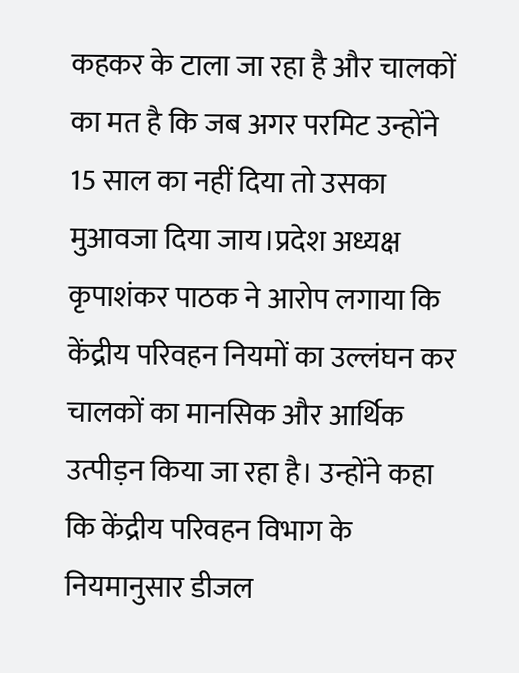कहकर के टाला जा रहा है और चालकों का मत है कि जब अगर परमिट उन्होंने 15 साल का नहीं दिया तो उसका मुआवजा दिया जाय।प्रदेश अध्यक्ष कृपाशंकर पाठक ने आरोप लगाया कि केंद्रीय परिवहन नियमों का उल्लंघन कर चालकों का मानसिक और आर्थिक उत्पीड़न किया जा रहा है। उन्होंने कहा कि केंद्रीय परिवहन विभाग के नियमानुसार डीजल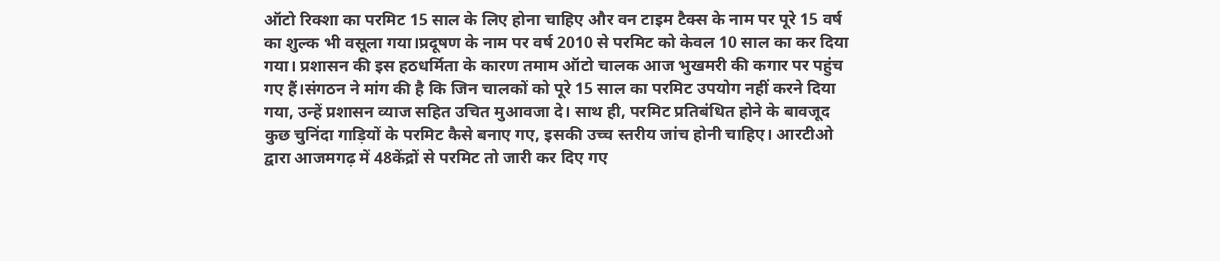ऑटो रिक्शा का परमिट 15 साल के लिए होना चाहिए और वन टाइम टैक्स के नाम पर पूरे 15 वर्ष का शुल्क भी वसूला गया।प्रदूषण के नाम पर वर्ष 2010 से परमिट को केवल 10 साल का कर दिया गया। प्रशासन की इस हठधर्मिता के कारण तमाम ऑटो चालक आज भुखमरी की कगार पर पहुंच गए हैं।संगठन ने मांग की है कि जिन चालकों को पूरे 15 साल का परमिट उपयोग नहीं करने दिया गया, उन्हें प्रशासन व्याज सहित उचित मुआवजा दे। साथ ही, परमिट प्रतिबंधित होने के बावजूद कुछ चुनिंदा गाड़ियों के परमिट कैसे बनाए गए, इसकी उच्च स्तरीय जांच होनी चाहिए। आरटीओ द्वारा आजमगढ़ में 48केंद्रों से परमिट तो जारी कर दिए गए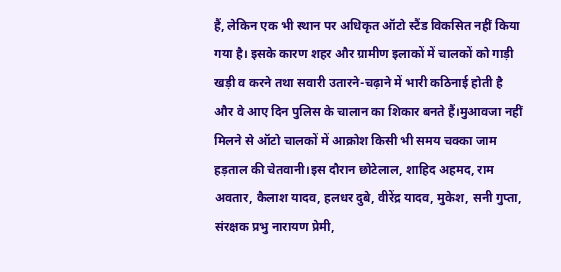हैं, लेकिन एक भी स्थान पर अधिकृत ऑटो स्टैंड विकसित नहीं किया गया है। इसके कारण शहर और ग्रामीण इलाकों में चालकों को गाड़ी खड़ी व करने तथा सवारी उतारने-चढ़ाने में भारी कठिनाई होती है और वे आए दिन पुलिस के चालान का शिकार बनते हैं।मुआवजा नहीं मिलने से ऑटो चालकों में आक्रोश किसी भी समय चक्का जाम हड़ताल की चेतवानी।इस दौरान छोटेलाल, शाहिद अहमद, राम अवतार, कैलाश यादव, हलधर दुबे, वीरेंद्र यादव, मुकेश, सनी गुप्ता, संरक्षक प्रभु नारायण प्रेमी,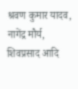श्रवण कुमार यादव, नागेंद्र मौर्य, शिवप्रसाद आदि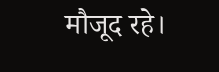मौजूद रहे।